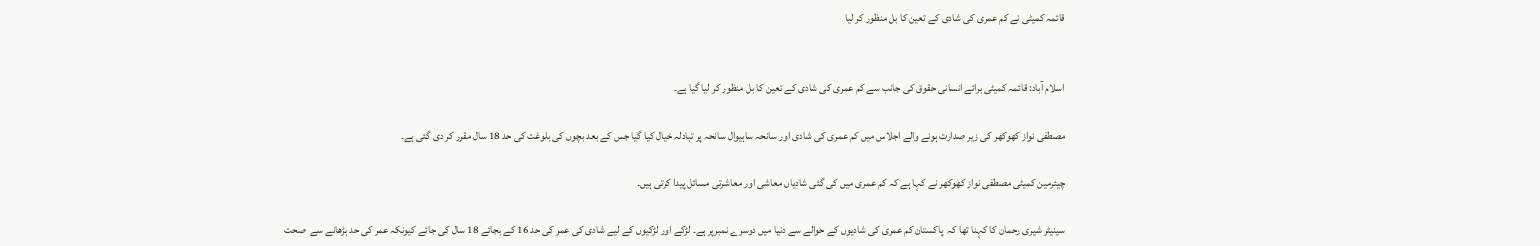قائمہ کمیٹی نے کم عمری کی شادی کے تعین کا بل منظور کر لیا


اسلام آباد: قائمہ کمیٹی برائے انسانی حقوق کی جانب سے کم عمری کی شادی کے تعین کا بل منظور کر لیا گیا ہے۔

مصطفی نواز کھوکھر کی زیر صدارت ہونے والے اجلاس میں کم عمری کی شادی اور سانحہ ساہیوال سانحہ پر تبادلہ خیال کیا گیا جس کے بعد بچوں کی بلوغت کی حد 18 سال مقرر کر دی گئی ہے۔

چیئرمین کمیٹی مصطفی نواز کھوکھر نے کہا ہے کہ کم عمری میں کی گئی شادیاں معاشی اور معاشرتی مسائل پیدا کرتی ہیں۔

سینیٹر شیری رحمان کا کہنا تھا کہ  پاکستان کم عمری کی شادیوں کے حوالے سے دنیا میں دوسرے نمبرپر ہے۔ لڑکے اور لڑکیوں کے لیے شادی کی عمر کی حد 16 کے بجائے 18 سال کی جائے کیونکہ عمر کی حد بڑھانے سے  صحت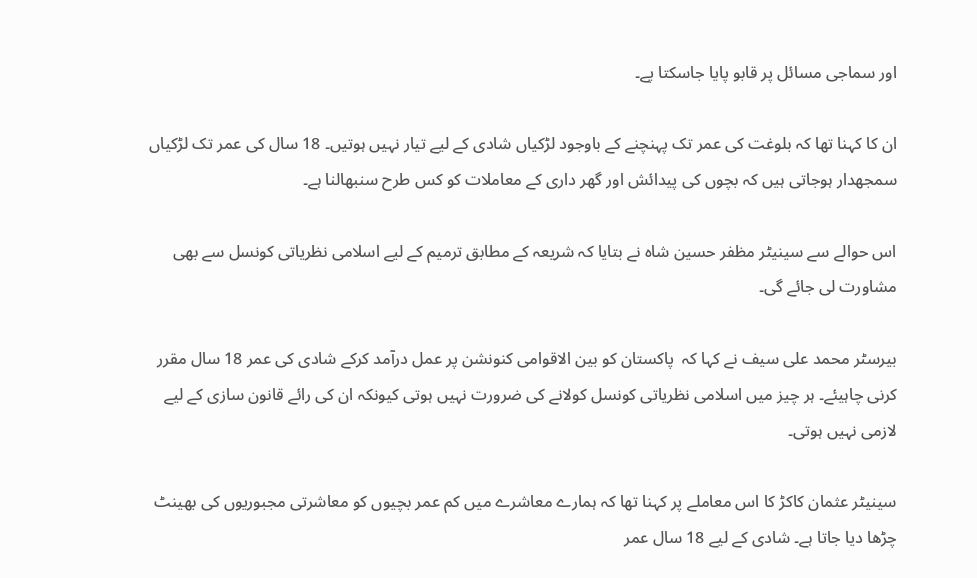اور سماجی مسائل پر قابو پایا جاسکتا پے۔

ان کا کہنا تھا کہ بلوغت کی عمر تک پہنچنے کے باوجود لڑکیاں شادی کے لیے تیار نہیں ہوتیں۔ 18 سال کی عمر تک لڑکیاں سمجھدار ہوجاتی ہیں کہ بچوں کی پیدائش اور گھر داری کے معاملات کو کس طرح سنبھالنا ہے۔

اس حوالے سے سینیٹر مظفر حسین شاہ نے بتایا کہ شریعہ کے مطابق ترمیم کے لیے اسلامی نظریاتی کونسل سے بھی مشاورت لی جائے گی۔

بیرسٹر محمد علی سیف نے کہا کہ  پاکستان کو بین الاقوامی کنونشن پر عمل درآمد کرکے شادی کی عمر 18 سال مقرر کرنی چاہیئے۔ ہر چیز میں اسلامی نظریاتی کونسل کولانے کی ضرورت نہیں ہوتی کیونکہ ان کی رائے قانون سازی کے لیے لازمی نہیں ہوتی۔

سینیٹر عثمان کاکڑ کا اس معاملے پر کہنا تھا کہ ہمارے معاشرے میں کم عمر بچیوں کو معاشرتی مجبوریوں کی بھینٹ چڑھا دیا جاتا ہے۔ شادی کے لیے 18 سال عمر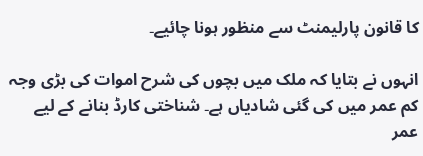کا قانون پارلیمنٹ سے منظور ہونا چائیے۔

انہوں نے بتایا کہ ملک میں بچوں کی شرح اموات کی بڑی وجہ کم عمر میں کی گئی شادیاں ہے۔ شناختی کارڈ بنانے کے لیے عمر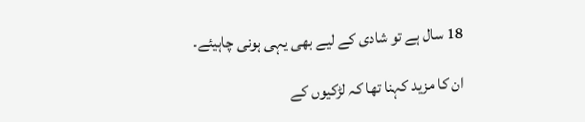18 سال ہے تو شادی کے لیے بھی یہی ہونی چاہیئے۔

ان کا مزید کہنا تھا کہ لڑکیوں کے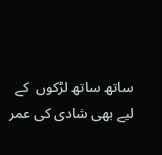ساتھ ساتھ لڑکوں  کے لیے بھی شادی کی عمر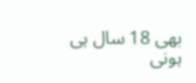بھی 18 سال ہی ہونی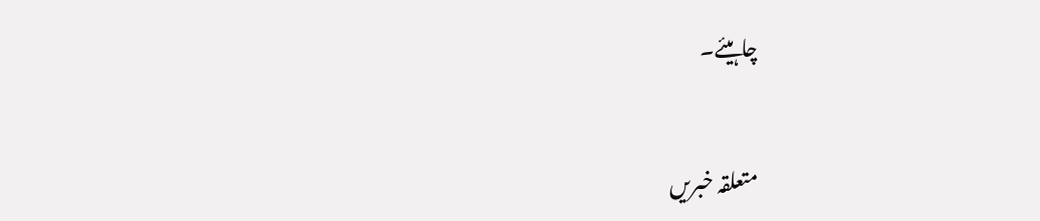چاہیئے۔


متعلقہ خبریں